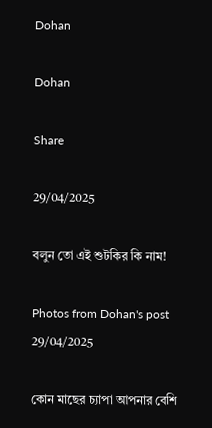Dohan

Dohan

Share

29/04/2025

বলুন তো এই শুটকির কি নাম!

Photos from Dohan's post 29/04/2025

কোন মাছের চ্যাপা আপনার বেশি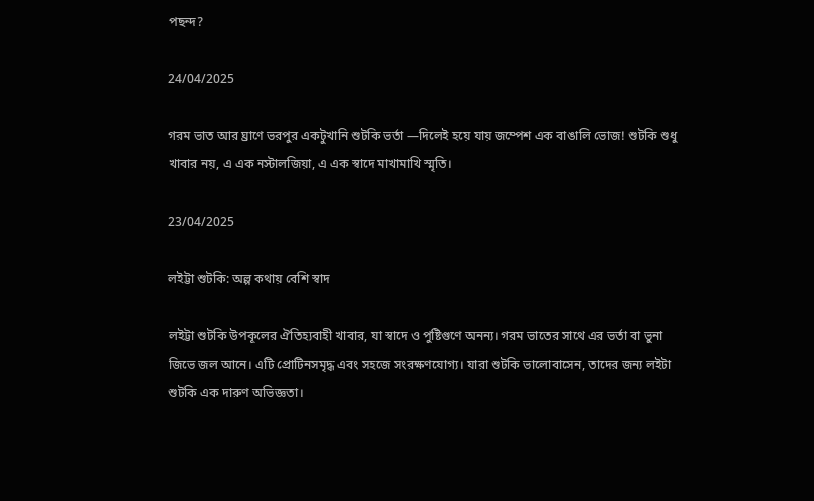পছন্দ?

24/04/2025

গরম ভাত আর ঘ্রাণে ভরপুর একটুখানি শুটকি ভর্তা —দিলেই হয়ে যায় জম্পেশ এক বাঙালি ভোজ! শুটকি শুধু খাবার নয়, এ এক নস্টালজিয়া, এ এক স্বাদে মাখামাখি স্মৃতি।

23/04/2025

লইট্টা শুটকি: অল্প কথায় বেশি স্বাদ

লইট্টা শুটকি উপকূলের ঐতিহ্যবাহী খাবার, যা স্বাদে ও পুষ্টিগুণে অনন্য। গরম ভাতের সাথে এর ভর্তা বা ভুনা জিভে জল আনে। এটি প্রোটিনসমৃদ্ধ এবং সহজে সংরক্ষণযোগ্য। যারা শুটকি ভালোবাসেন, তাদের জন্য লইটা শুটকি এক দারুণ অভিজ্ঞতা।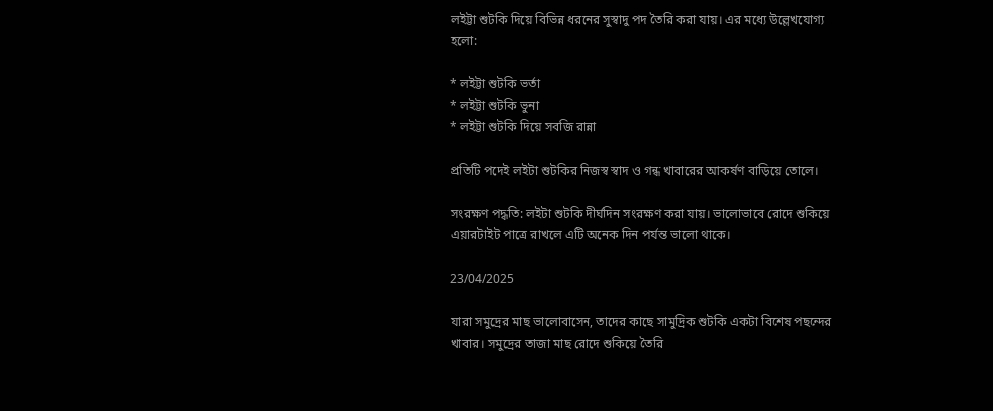লইট্টা শুটকি দিয়ে বিভিন্ন ধরনের সুস্বাদু পদ তৈরি করা যায়। এর মধ্যে উল্লেখযোগ্য হলো:

* লইট্টা শুটকি ভর্তা
* লইট্টা শুটকি ভুনা
* লইট্টা শুটকি দিয়ে সবজি রান্না

প্রতিটি পদেই লইটা শুটকির নিজস্ব স্বাদ ও গন্ধ খাবারের আকর্ষণ বাড়িয়ে তোলে।

সংরক্ষণ পদ্ধতি: লইটা শুটকি দীর্ঘদিন সংরক্ষণ করা যায়। ভালোভাবে রোদে শুকিয়ে এয়ারটাইট পাত্রে রাখলে এটি অনেক দিন পর্যন্ত ভালো থাকে।

23/04/2025

যারা সমুদ্রের মাছ ভালোবাসেন, তাদের কাছে সামুদ্রিক শুটকি একটা বিশেষ পছন্দের খাবার। সমুদ্রের তাজা মাছ রোদে শুকিয়ে তৈরি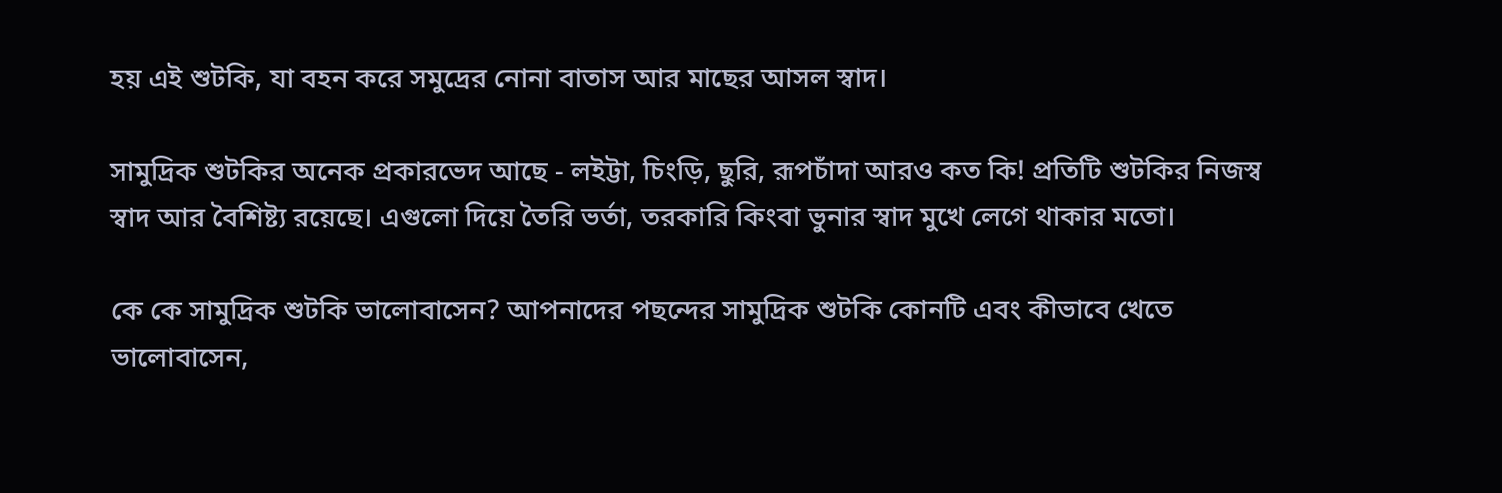হয় এই শুটকি, যা বহন করে সমুদ্রের নোনা বাতাস আর মাছের আসল স্বাদ।

সামুদ্রিক শুটকির অনেক প্রকারভেদ আছে - লইট্টা, চিংড়ি, ছুরি, রূপচাঁদা আরও কত কি! প্রতিটি শুটকির নিজস্ব স্বাদ আর বৈশিষ্ট্য রয়েছে। এগুলো দিয়ে তৈরি ভর্তা, তরকারি কিংবা ভুনার স্বাদ মুখে লেগে থাকার মতো।

কে কে সামুদ্রিক শুটকি ভালোবাসেন? আপনাদের পছন্দের সামুদ্রিক শুটকি কোনটি এবং কীভাবে খেতে ভালোবাসেন,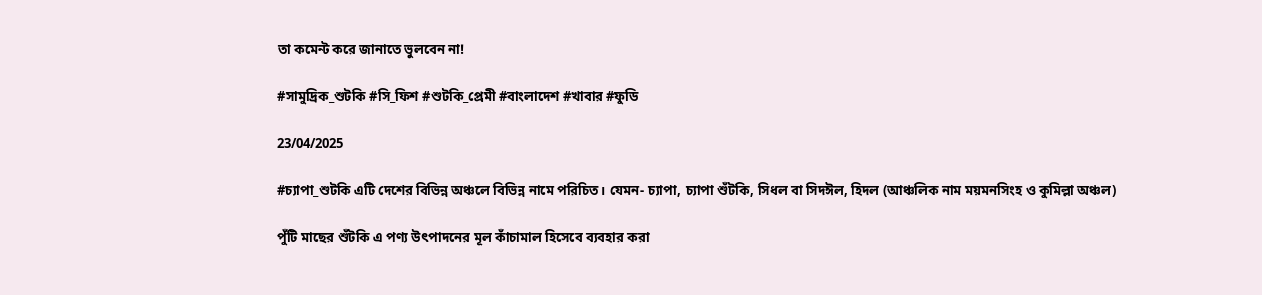তা কমেন্ট করে জানাতে ভুলবেন না!

#সামুদ্রিক_শুটকি #সি_ফিশ #শুটকি_প্রেমী #বাংলাদেশ #খাবার #ফুডি

23/04/2025

#চ্যাপা_শুটকি এটি দেশের বিভিন্ন অঞ্চলে বিভিন্ন নামে পরিচিত। যেমন- চ্যাপা, চ্যাপা শুঁটকি, সিধল বা সিদঈল, হিদল (আঞ্চলিক নাম ময়মনসিংহ ও কুমিল্লা অঞ্চল)

পুঁটি মাছের শুঁটকি এ পণ্য উৎপাদনের মূল কাঁচামাল হিসেবে ব্যবহার করা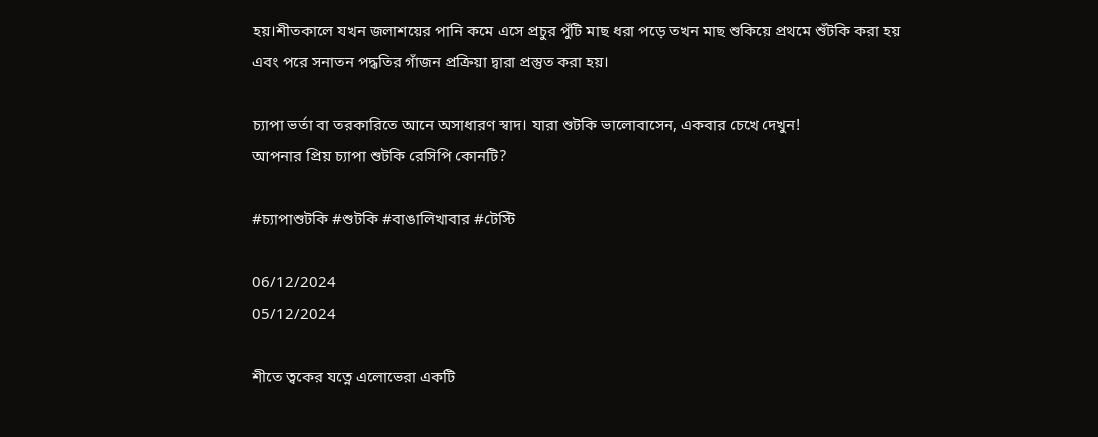হয়।শীতকালে যখন জলাশয়ের পানি কমে এসে প্রচুর পুঁটি মাছ ধরা পড়ে তখন মাছ শুকিয়ে প্রথমে শুঁটকি করা হয় এবং পরে সনাতন পদ্ধতির গাঁজন প্রক্রিয়া দ্বারা প্রস্তুত করা হয়।

চ্যাপা ভর্তা বা তরকারিতে আনে অসাধারণ স্বাদ। যারা শুটকি ভালোবাসেন, একবার চেখে দেখুন!
আপনার প্রিয় চ্যাপা শুটকি রেসিপি কোনটি?

#চ্যাপাশুটকি #শুটকি #বাঙালিখাবার #টেস্টি

06/12/2024
05/12/2024

শীতে ত্বকের যত্নে এলোভেরা একটি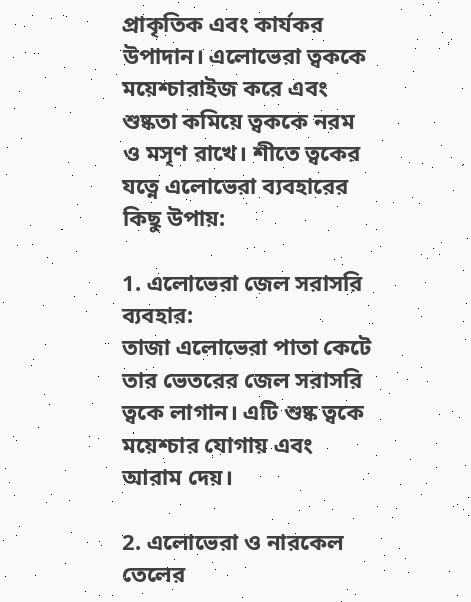প্রাকৃতিক এবং কার্যকর উপাদান। এলোভেরা ত্বককে ময়েশ্চারাইজ করে এবং শুষ্কতা কমিয়ে ত্বককে নরম ও মসৃণ রাখে। শীতে ত্বকের যত্নে এলোভেরা ব্যবহারের কিছু উপায়:

1. এলোভেরা জেল সরাসরি ব্যবহার:
তাজা এলোভেরা পাতা কেটে তার ভেতরের জেল সরাসরি ত্বকে লাগান। এটি শুষ্ক ত্বকে ময়েশ্চার যোগায় এবং আরাম দেয়।

2. এলোভেরা ও নারকেল তেলের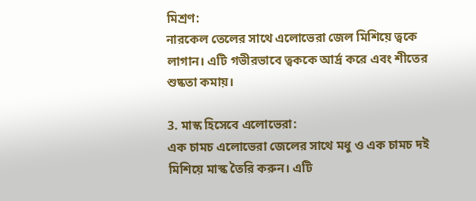মিশ্রণ:
নারকেল তেলের সাথে এলোভেরা জেল মিশিয়ে ত্বকে লাগান। এটি গভীরভাবে ত্বককে আর্দ্র করে এবং শীতের শুষ্কতা কমায়।

3. মাস্ক হিসেবে এলোভেরা:
এক চামচ এলোভেরা জেলের সাথে মধু ও এক চামচ দই মিশিয়ে মাস্ক তৈরি করুন। এটি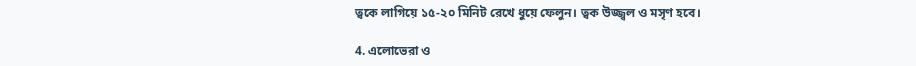ত্বকে লাগিয়ে ১৫-২০ মিনিট রেখে ধুয়ে ফেলুন। ত্বক উজ্জ্বল ও মসৃণ হবে।

4. এলোভেরা ও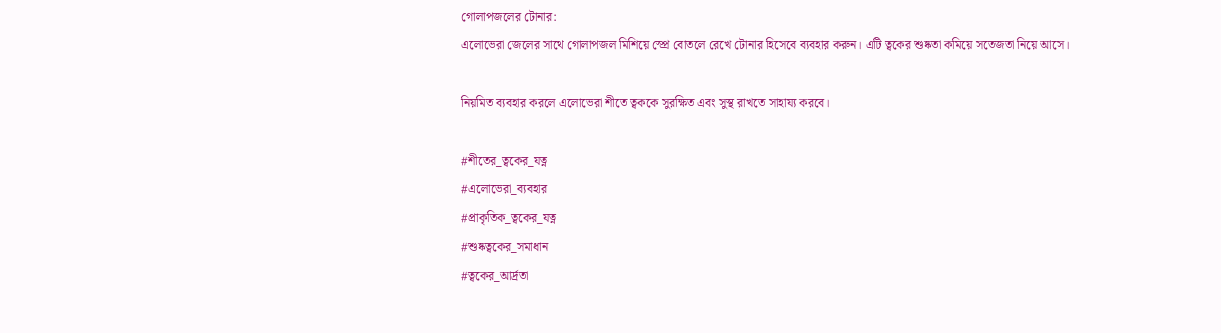গোলাপজলের টোনার:
এলোভেরা জেলের সাথে গোলাপজল মিশিয়ে স্প্রে বোতলে রেখে টোনার হিসেবে ব্যবহার করুন। এটি ত্বকের শুষ্কতা কমিয়ে সতেজতা নিয়ে আসে।

নিয়মিত ব্যবহার করলে এলোভেরা শীতে ত্বককে সুরক্ষিত এবং সুস্থ রাখতে সাহায্য করবে।

#শীতের_ত্বকের_যত্ন
#এলোভেরা_ব্যবহার
#প্রাকৃতিক_ত্বকের_যত্ন
#শুষ্কত্বকের_সমাধান
#ত্বকের_আর্দ্রতা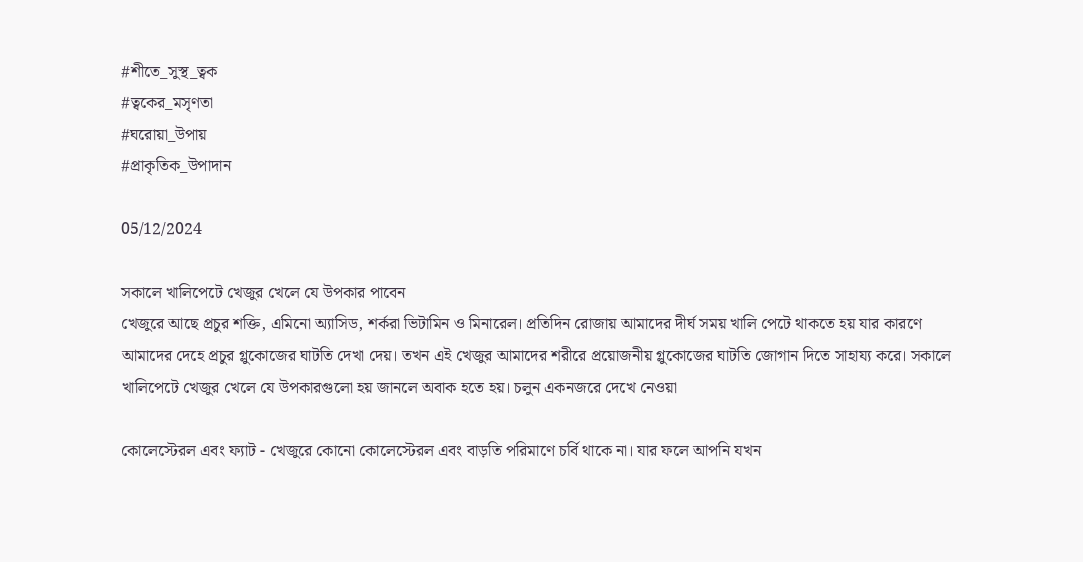#শীতে_সুস্থ_ত্বক
#ত্বকের_মসৃণতা
#ঘরোয়া_উপায়
#প্রাকৃতিক_উপাদান

05/12/2024

সকালে খালিপেটে খেজুর খেলে যে উপকার পাবেন
খেজুরে আছে প্রচুর শক্তি, এমিনো অ্যাসিড, শর্করা ভিটামিন ও মিনারেল। প্রতিদিন রোজায় আমাদের দীর্ঘ সময় খালি পেটে থাকতে হয় যার কারণে আমাদের দেহে প্রচুর গ্লুকোজের ঘাটতি দেখা দেয়। তখন এই খেজুর আমাদের শরীরে প্রয়োজনীয় গ্লুকোজের ঘাটতি জোগান দিতে সাহায্য করে। সকালে খালিপেটে খেজুর খেলে যে উপকারগুলো হয় জানলে অবাক হতে হয়। চলুন একনজরে দেখে নেওয়া

কোলেস্টেরল এবং ফ্যাট - খেজুরে কোনো কোলেস্টেরল এবং বাড়তি পরিমাণে চর্বি থাকে না। যার ফলে আপনি যখন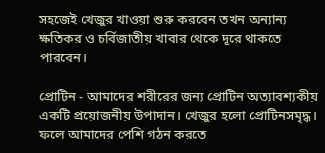সহজেই খেজুর খাওয়া শুরু করবেন তখন অন্যান্য ক্ষতিকর ও চর্বিজাতীয় খাবার থেকে দূরে থাকতে পারবেন।

প্রোটিন - আমাদের শরীরের জন্য প্রোটিন অত্যাবশ্যকীয় একটি প্রয়োজনীয় উপাদান। খেজুর হলো প্রোটিনসমৃদ্ধ। ফলে আমাদের পেশি গঠন করতে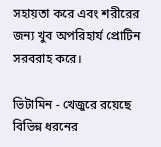সহায়তা করে এবং শরীরের জন্য খুব অপরিহার্য প্রোটিন সরবরাহ করে।

ভিটামিন - খেজুরে রয়েছে বিভিন্ন ধরনের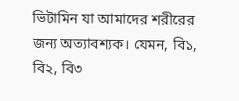ভিটামিন যা আমাদের শরীরের জন্য অত্যাবশ্যক। যেমন, বি১, বি২, বি৩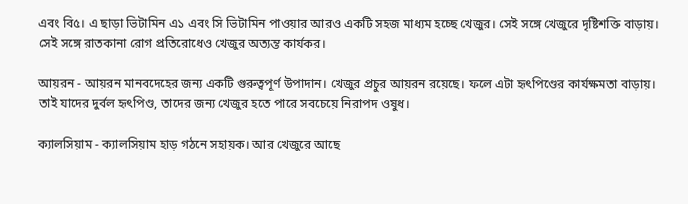এবং বি৫। এ ছাড়া ভিটামিন এ১ এবং সি ভিটামিন পাওয়ার আরও একটি সহজ মাধ্যম হচ্ছে খেজুর। সেই সঙ্গে খেজুরে দৃষ্টিশক্তি বাড়ায়। সেই সঙ্গে রাতকানা রোগ প্রতিরোধেও খেজুর অত্যন্ত কার্যকর।

আয়রন - আয়রন মানবদেহের জন্য একটি গুরুত্বপূর্ণ উপাদান। খেজুর প্রচুর আয়রন রয়েছে। ফলে এটা হৃৎপিণ্ডের কার্যক্ষমতা বাড়ায়। তাই যাদের দুর্বল হৃৎপিণ্ড, তাদের জন্য খেজুর হতে পারে সবচেয়ে নিরাপদ ওষুধ।

ক্যালসিয়াম - ক্যালসিয়াম হাড় গঠনে সহায়ক। আর খেজুরে আছে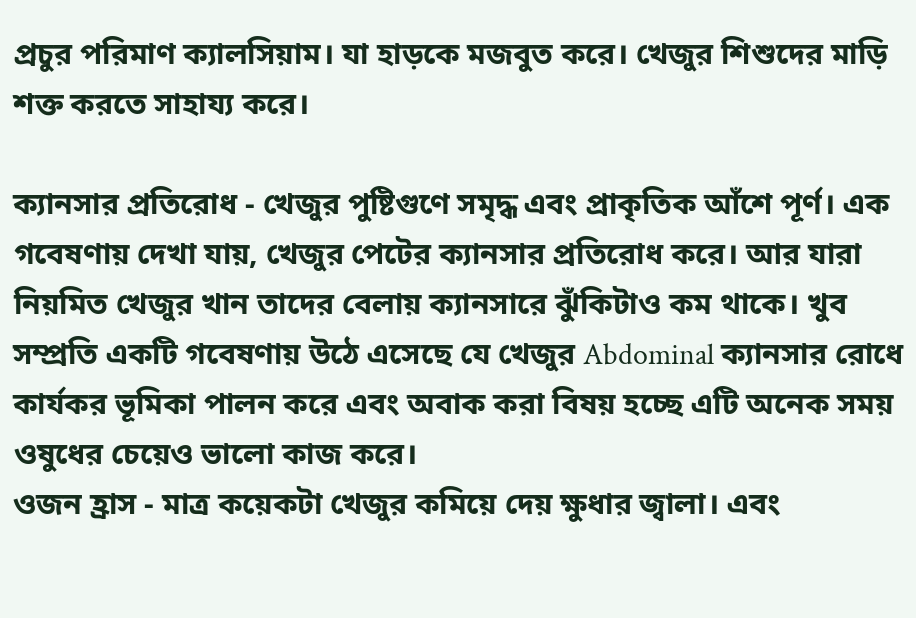প্রচুর পরিমাণ ক্যালসিয়াম। যা হাড়কে মজবুত করে। খেজুর শিশুদের মাড়ি শক্ত করতে সাহায্য করে।

ক্যানসার প্রতিরোধ - খেজুর পুষ্টিগুণে সমৃদ্ধ এবং প্রাকৃতিক আঁশে পূর্ণ। এক গবেষণায় দেখা যায়, খেজুর পেটের ক্যানসার প্রতিরোধ করে। আর যারা নিয়মিত খেজুর খান তাদের বেলায় ক্যানসারে ঝুঁকিটাও কম থাকে। খুব সম্প্রতি একটি গবেষণায় উঠে এসেছে যে খেজুর Abdominal ক্যানসার রোধে কার্যকর ভূমিকা পালন করে এবং অবাক করা বিষয় হচ্ছে এটি অনেক সময় ওষুধের চেয়েও ভালো কাজ করে।
ওজন হ্রাস - মাত্র কয়েকটা খেজুর কমিয়ে দেয় ক্ষুধার জ্বালা। এবং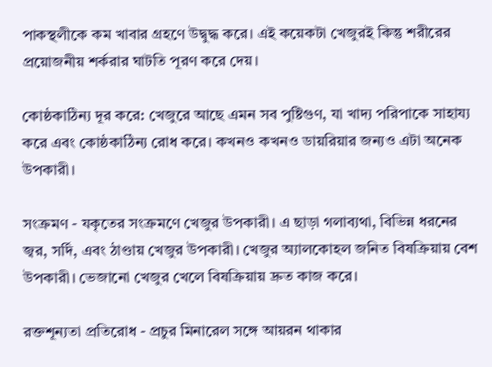পাকস্থলীকে কম খাবার গ্রহণে উদ্বুদ্ধ করে। এই কয়েকটা খেজুরই কিন্তু শরীরের প্রয়োজনীয় শর্করার ঘাটতি পূরণ করে দেয়।

কোষ্ঠকাঠিন্য দূর করে: খেজুরে আছে এমন সব পুষ্টিগুণ, যা খাদ্য পরিপাকে সাহায্য করে এবং কোষ্ঠকাঠিন্য রোধ করে। কখনও কখনও ডায়রিয়ার জন্যও এটা অনেক উপকারী।

সংক্রমণ - যকৃতের সংক্রমণে খেজুর উপকারী। এ ছাড়া গলাব্যথা, বিভিন্ন ধরনের জ্বর, সর্দি, এবং ঠাণ্ডায় খেজুর উপকারী। খেজুর অ্যালকোহল জনিত বিষক্রিয়ায় বেশ উপকারী। ভেজানো খেজুর খেলে বিষক্রিয়ায় দ্রুত কাজ করে।

রক্তশূন্যতা প্রতিরোধ - প্রচুর মিনারেল সঙ্গে আয়রন থাকার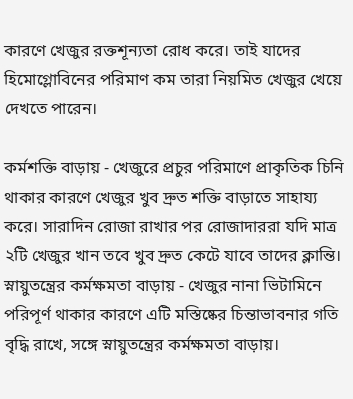কারণে খেজুর রক্তশূন্যতা রোধ করে। তাই যাদের হিমোগ্লোবিনের পরিমাণ কম তারা নিয়মিত খেজুর খেয়ে দেখতে পারেন।

কর্মশক্তি বাড়ায় - খেজুরে প্রচুর পরিমাণে প্রাকৃতিক চিনি থাকার কারণে খেজুর খুব দ্রুত শক্তি বাড়াতে সাহায্য করে। সারাদিন রোজা রাখার পর রোজাদাররা যদি মাত্র ২টি খেজুর খান তবে খুব দ্রুত কেটে যাবে তাদের ক্লান্তি।
স্নায়ুতন্ত্রের কর্মক্ষমতা বাড়ায় - খেজুর নানা ভিটামিনে পরিপূর্ণ থাকার কারণে এটি মস্তিষ্কের চিন্তাভাবনার গতি বৃদ্ধি রাখে, সঙ্গে স্নায়ুতন্ত্রের কর্মক্ষমতা বাড়ায়।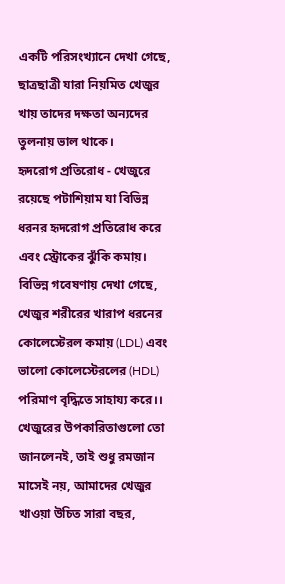একটি পরিসংখ্যানে দেখা গেছে, ছাত্রছাত্রী যারা নিয়মিত খেজুর খায় তাদের দক্ষতা অন্যদের তুলনায় ভাল থাকে।
হৃদরোগ প্রতিরোধ - খেজুরে রয়েছে পটাশিয়াম যা বিভিন্ন ধরনর হৃদরোগ প্রতিরোধ করে এবং স্ট্রোকের ঝুঁকি কমায়। বিভিন্ন গবেষণায় দেখা গেছে, খেজুর শরীরের খারাপ ধরনের কোলেস্টেরল কমায় (LDL) এবং ভালো কোলেস্টেরলের (HDL) পরিমাণ বৃদ্ধিতে সাহায্য করে।। খেজুরের উপকারিতাগুলো তো জানলেনই, তাই শুধু রমজান মাসেই নয়, আমাদের খেজুর খাওয়া উচিত সারা বছর,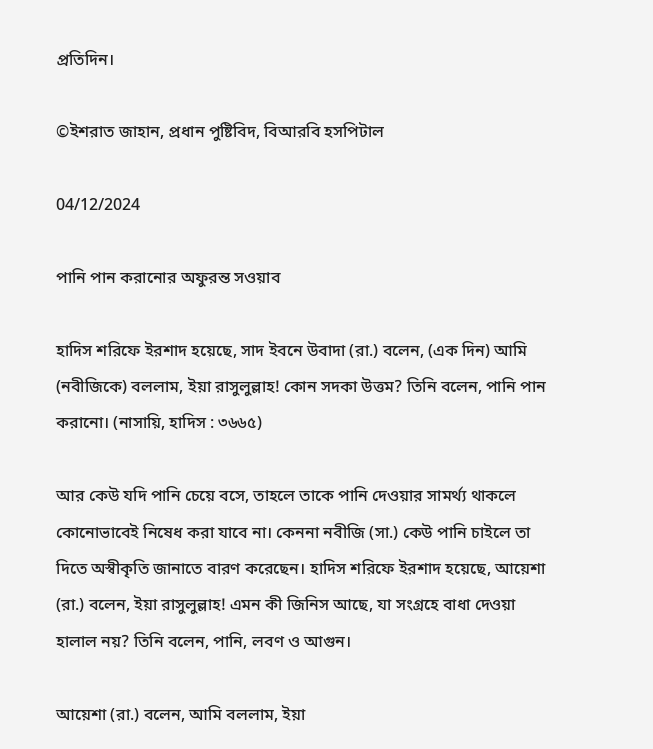প্রতিদিন।

©ইশরাত জাহান, প্রধান পুষ্টিবিদ, বিআরবি হসপিটাল

04/12/2024

পানি পান করানোর অফুরন্ত সওয়াব

হাদিস শরিফে ইরশাদ হয়েছে, সাদ ইবনে উবাদা (রা.) বলেন, (এক দিন) আমি (নবীজিকে) বললাম, ইয়া রাসুলুল্লাহ! কোন সদকা উত্তম? তিনি বলেন, পানি পান করানো। (নাসায়ি, হাদিস : ৩৬৬৫)

আর কেউ যদি পানি চেয়ে বসে, তাহলে তাকে পানি দেওয়ার সামর্থ্য থাকলে কোনোভাবেই নিষেধ করা যাবে না। কেননা নবীজি (সা.) কেউ পানি চাইলে তা দিতে অস্বীকৃতি জানাতে বারণ করেছেন। হাদিস শরিফে ইরশাদ হয়েছে, আয়েশা (রা.) বলেন, ইয়া রাসুলুল্লাহ! এমন কী জিনিস আছে, যা সংগ্রহে বাধা দেওয়া হালাল নয়? তিনি বলেন, পানি, লবণ ও আগুন।

আয়েশা (রা.) বলেন, আমি বললাম, ইয়া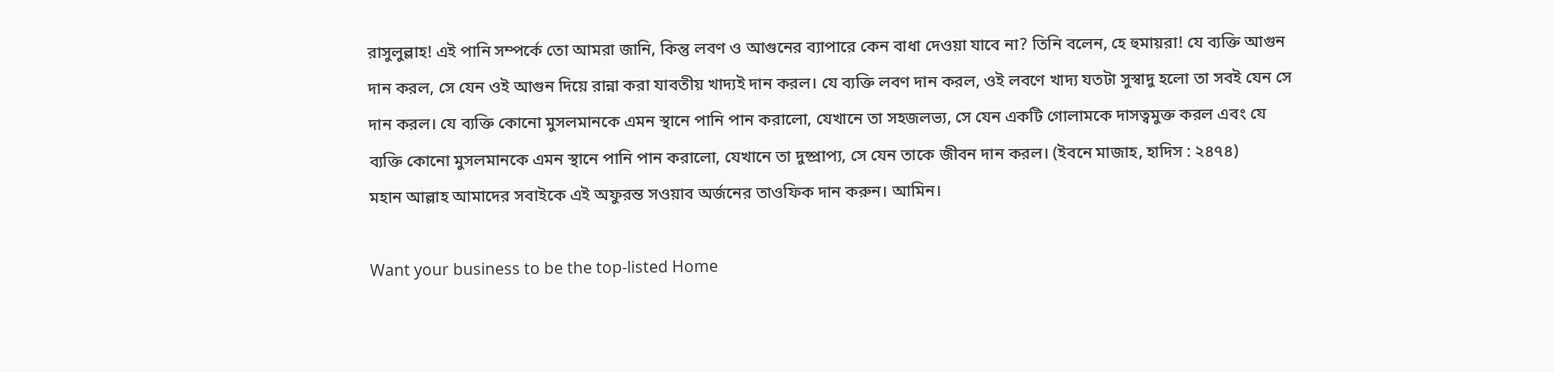রাসুলুল্লাহ! এই পানি সম্পর্কে তো আমরা জানি, কিন্তু লবণ ও আগুনের ব্যাপারে কেন বাধা দেওয়া যাবে না? তিনি বলেন, হে হুমায়রা! যে ব্যক্তি আগুন দান করল, সে যেন ওই আগুন দিয়ে রান্না করা যাবতীয় খাদ্যই দান করল। যে ব্যক্তি লবণ দান করল, ওই লবণে খাদ্য যতটা সুস্বাদু হলো তা সবই যেন সে দান করল। যে ব্যক্তি কোনো মুসলমানকে এমন স্থানে পানি পান করালো, যেখানে তা সহজলভ্য, সে যেন একটি গোলামকে দাসত্বমুক্ত করল এবং যে ব্যক্তি কোনো মুসলমানকে এমন স্থানে পানি পান করালো, যেখানে তা দুষ্প্রাপ্য, সে যেন তাকে জীবন দান করল। (ইবনে মাজাহ, হাদিস : ২৪৭৪)
মহান আল্লাহ আমাদের সবাইকে এই অফুরন্ত সওয়াব অর্জনের তাওফিক দান করুন। আমিন।

Want your business to be the top-listed Home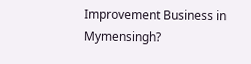Improvement Business in Mymensingh?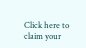Click here to claim your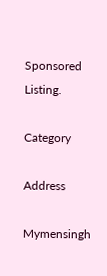Sponsored Listing.

Category

Address

Mymensingh